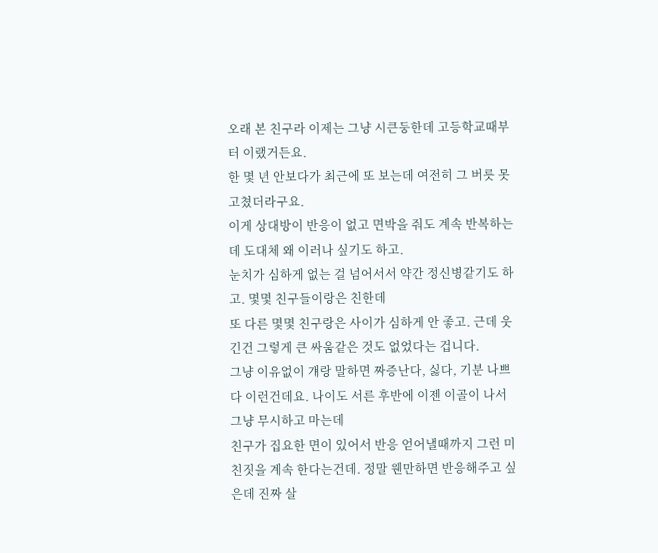오래 본 친구라 이제는 그냥 시큰둥한데 고등학교때부터 이랬거든요.
한 몇 년 안보다가 최근에 또 보는데 여전히 그 버릇 못 고쳤더라구요.
이게 상대방이 반응이 없고 면박을 줘도 계속 반복하는데 도대체 왜 이러나 싶기도 하고.
눈치가 심하게 없는 걸 넘어서서 약간 정신병같기도 하고. 몇몇 친구들이랑은 친한데
또 다른 몇몇 친구랑은 사이가 심하게 안 좋고. 근데 웃긴건 그렇게 큰 싸움같은 것도 없었다는 겁니다.
그냥 이유없이 걔랑 말하면 짜증난다, 싫다, 기분 나쁘다 이런건데요. 나이도 서른 후반에 이젠 이골이 나서 그냥 무시하고 마는데
친구가 집요한 면이 있어서 반응 얻어낼때까지 그런 미친짓을 계속 한다는건데. 정말 웬만하면 반응해주고 싶은데 진짜 살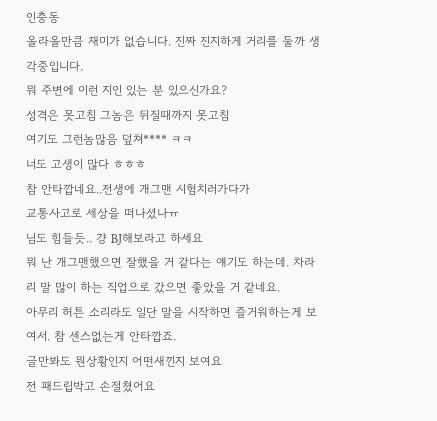인충동
올라올만큼 재미가 없습니다. 진짜 진지하게 거리를 둘까 생각중입니다.
뭐 주변에 이런 지인 있는 분 있으신가요?
성격은 못고침 그놈은 뒤질때까지 못고침
여기도 그런놈많음 덮쳐**** ㅋㅋ
너도 고생이 많다 ㅎㅎㅎ
참 안타깝네요..전생에 개그맨 시험치러가다가
교통사고로 세상을 떠나셨나ㅠ
님도 힘들듯.. 걍 BJ해보라고 하세요
뭐 난 개그맨했으면 잘했을 거 같다는 얘기도 하는데. 차라리 말 많이 하는 직업으로 갔으면 좋았을 거 같네요.
아무리 허튼 소리라도 일단 말을 시작하면 즐거워하는게 보여서. 참 센스없는게 안타깝죠.
글만봐도 뭔상황인지 어떤새낀지 보여요
전 패드립박고 손절쳤어요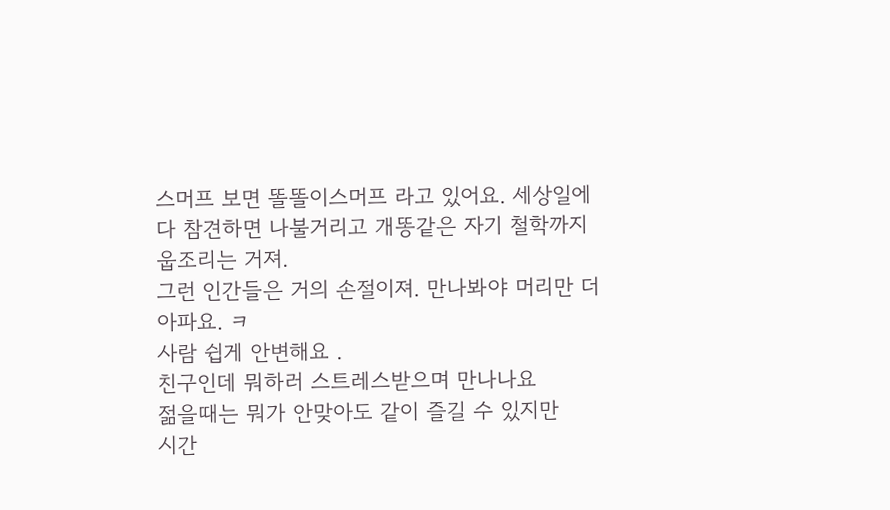스머프 보면 똘똘이스머프 라고 있어요. 세상일에 다 참견하면 나불거리고 개똥같은 자기 철학까지 웁조리는 거져.
그런 인간들은 거의 손절이져. 만나봐야 머리만 더 아파요. ㅋ
사람 쉽게 안변해요 .
친구인데 뭐하러 스트레스받으며 만나나요
젊을때는 뭐가 안맞아도 같이 즐길 수 있지만
시간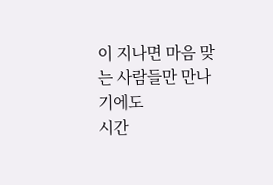이 지나면 마음 맞는 사람들만 만나기에도
시간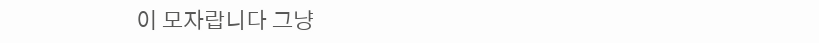이 모자랍니다 그냥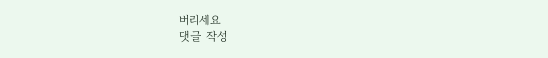버리세요
댓글 작성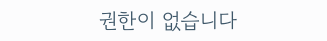권한이 없습니다